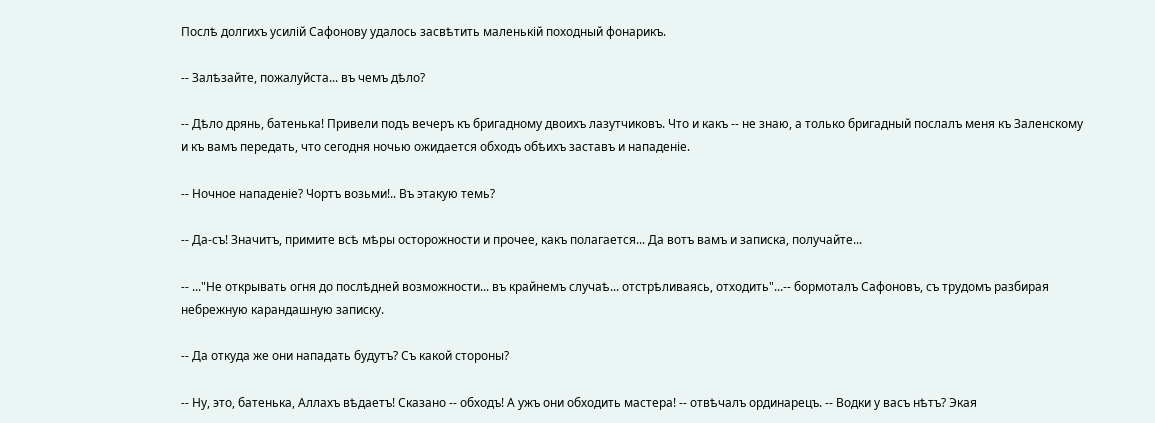Послѣ долгихъ усилій Сафонову удалось засвѣтить маленькій походный фонарикъ.

-- Залѣзайте, пожалуйста... въ чемъ дѣло?

-- Дѣло дрянь, батенька! Привели подъ вечеръ къ бригадному двоихъ лазутчиковъ. Что и какъ -- не знаю, а только бригадный послалъ меня къ Заленскому и къ вамъ передать, что сегодня ночью ожидается обходъ обѣихъ заставъ и нападеніе.

-- Ночное нападеніе? Чортъ возьми!.. Въ этакую темь?

-- Да-съ! Значитъ, примите всѣ мѣры осторожности и прочее, какъ полагается... Да вотъ вамъ и записка, получайте...

-- ..."Не открывать огня до послѣдней возможности... въ крайнемъ случаѣ... отстрѣливаясь, отходить"...-- бормоталъ Сафоновъ, съ трудомъ разбирая небрежную карандашную записку.

-- Да откуда же они нападать будутъ? Съ какой стороны?

-- Ну, это, батенька, Аллахъ вѣдаетъ! Сказано -- обходъ! А ужъ они обходить мастера! -- отвѣчалъ ординарецъ. -- Водки у васъ нѣтъ? Экая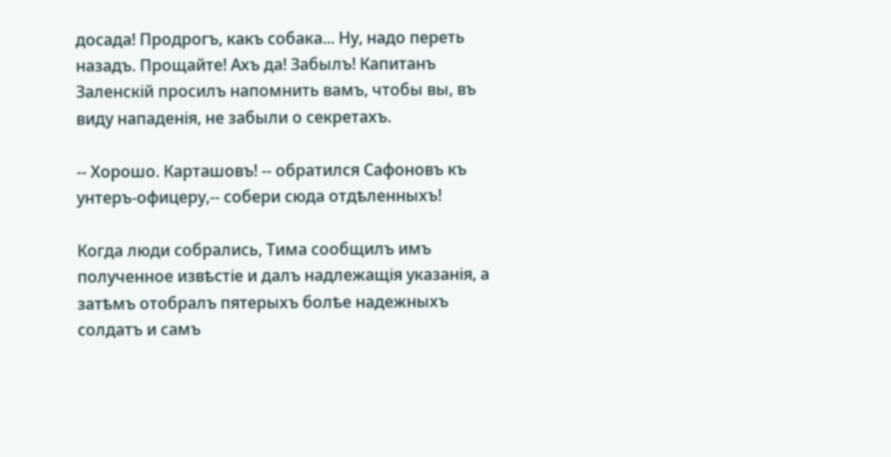досада! Продрогъ, какъ собака... Ну, надо переть назадъ. Прощайте! Ахъ да! Забылъ! Капитанъ Заленскій просилъ напомнить вамъ, чтобы вы, въ виду нападенія, не забыли о секретахъ.

-- Хорошо. Карташовъ! -- обратился Сафоновъ къ унтеръ-офицеру,-- собери сюда отдѣленныхъ!

Когда люди собрались, Тима сообщилъ имъ полученное извѣстіе и далъ надлежащія указанія, а затѣмъ отобралъ пятерыхъ болѣе надежныхъ солдатъ и самъ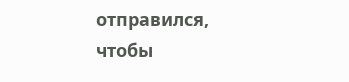отправился, чтобы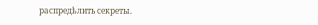распредѣлить секреты.